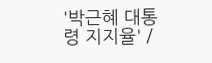'박근혜 대통령 지지율' /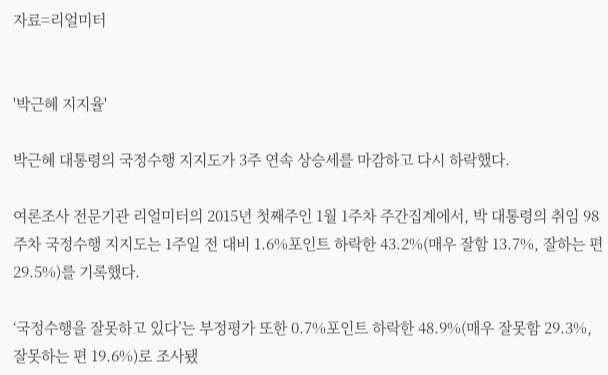자료=리얼미터


'박근혜 지지율'

박근혜 대통령의 국정수행 지지도가 3주 연속 상승세를 마감하고 다시 하락했다.

여론조사 전문기관 리얼미터의 2015년 첫째주인 1월 1주차 주간집계에서, 박 대통령의 취임 98주차 국정수행 지지도는 1주일 전 대비 1.6%포인트 하락한 43.2%(매우 잘함 13.7%, 잘하는 편 29.5%)를 기록했다.

‘국정수행을 잘못하고 있다’는 부정평가 또한 0.7%포인트 하락한 48.9%(매우 잘못함 29.3%, 잘못하는 편 19.6%)로 조사됐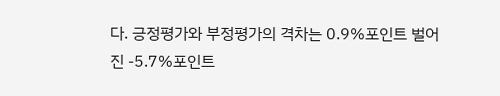다. 긍정평가와 부정평가의 격차는 0.9%포인트 벌어진 -5.7%포인트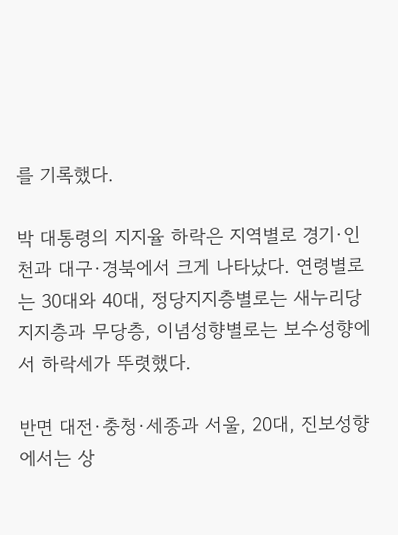를 기록했다.

박 대통령의 지지율 하락은 지역별로 경기·인천과 대구·경북에서 크게 나타났다. 연령별로는 30대와 40대, 정당지지층별로는 새누리당 지지층과 무당층, 이념성향별로는 보수성향에서 하락세가 뚜렷했다.

반면 대전·충청·세종과 서울, 20대, 진보성향에서는 상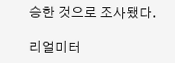승한 것으로 조사됐다.

리얼미터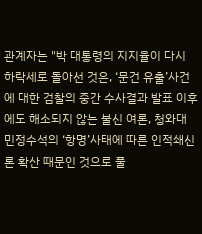관계자는 "박 대통령의 지지율이 다시 하락세로 돌아선 것은, ‘문건 유출’사건에 대한 검찰의 중간 수사결과 발표 이후에도 해소되지 않는 불신 여론, 청와대 민정수석의 ‘항명’사태에 따른 인적쇄신론 확산 때문인 것으로 풀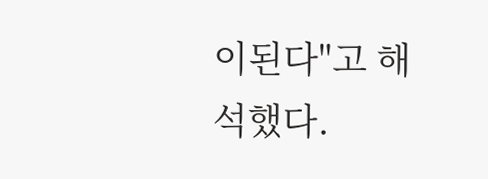이된다"고 해석했다.